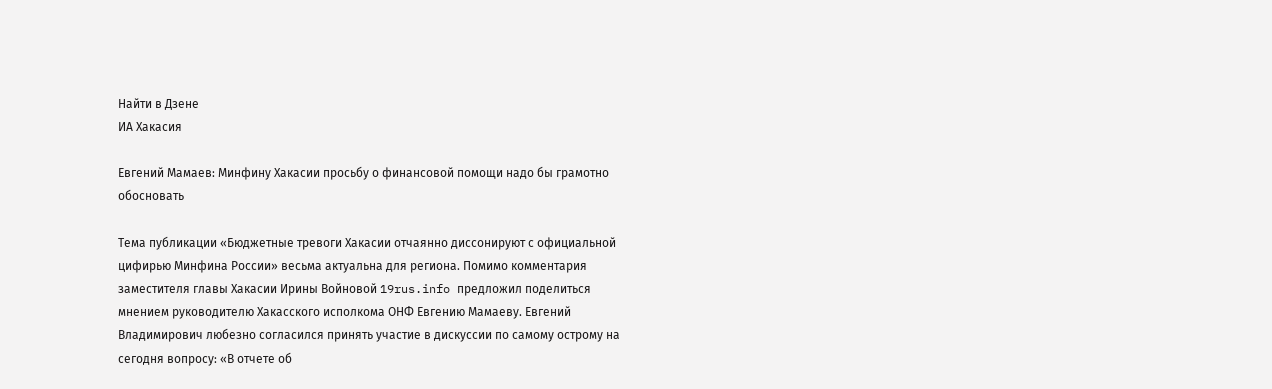Найти в Дзене
ИА Хакасия

Евгений Мамаев: Минфину Хакасии просьбу о финансовой помощи надо бы грамотно обосновать

Тема публикации «Бюджетные тревоги Хакасии отчаянно диссонируют с официальной цифирью Минфина России» весьма актуальна для региона. Помимо комментария заместителя главы Хакасии Ирины Войновой 19rus.info предложил поделиться мнением руководителю Хакасского исполкома ОНФ Евгению Мамаеву. Евгений Владимирович любезно согласился принять участие в дискуссии по самому острому на сегодня вопросу: «В отчете об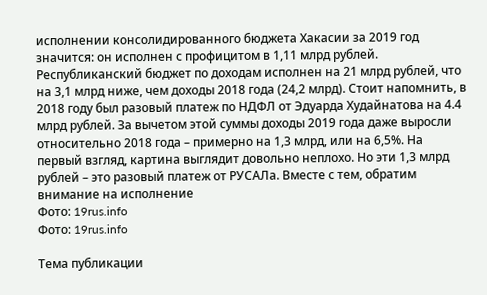исполнении консолидированного бюджета Хакасии за 2019 год значится: он исполнен с профицитом в 1,11 млрд рублей. Республиканский бюджет по доходам исполнен на 21 млрд рублей, что на 3,1 млрд ниже, чем доходы 2018 года (24,2 млрд). Стоит напомнить, в 2018 году был разовый платеж по НДФЛ от Эдуарда Худайнатова на 4.4 млрд рублей. За вычетом этой суммы доходы 2019 года даже выросли относительно 2018 года – примерно на 1,3 млрд, или на 6,5%. На первый взгляд, картина выглядит довольно неплохо. Но эти 1,3 млрд рублей – это разовый платеж от РУСАЛа. Вместе с тем, обратим внимание на исполнение
Фото: 19rus.info
Фото: 19rus.info

Тема публикации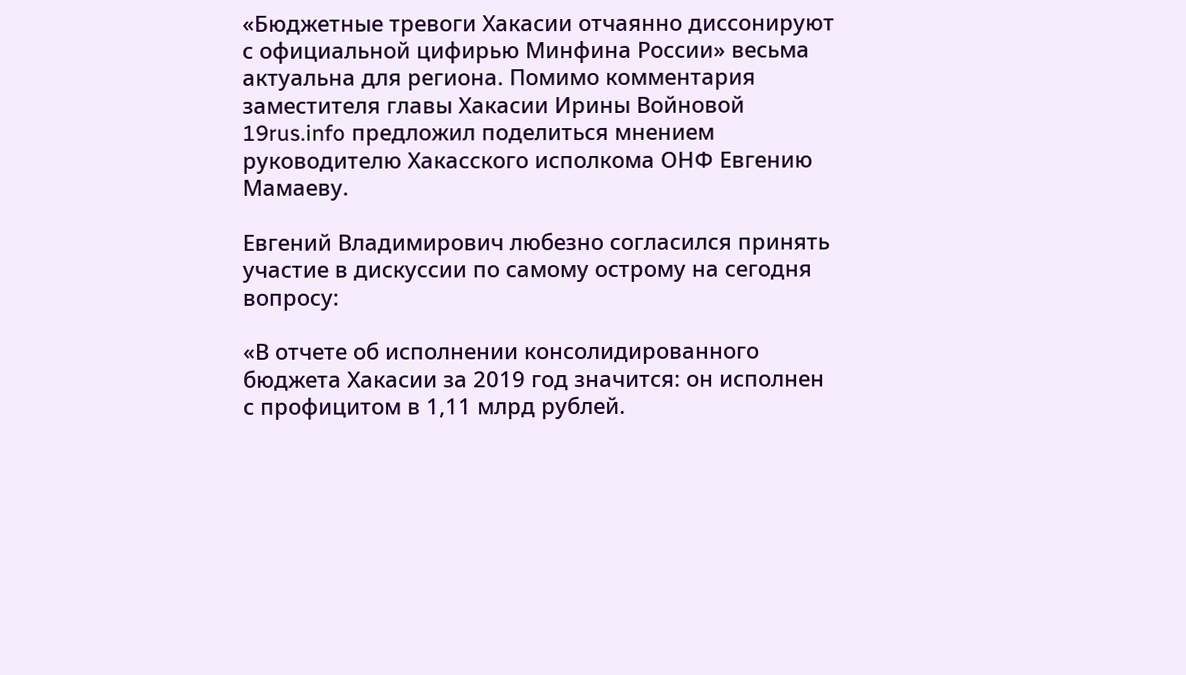«Бюджетные тревоги Хакасии отчаянно диссонируют с официальной цифирью Минфина России» весьма актуальна для региона. Помимо комментария заместителя главы Хакасии Ирины Войновой 19rus.info предложил поделиться мнением руководителю Хакасского исполкома ОНФ Евгению Мамаеву.

Евгений Владимирович любезно согласился принять участие в дискуссии по самому острому на сегодня вопросу:

«В отчете об исполнении консолидированного бюджета Хакасии за 2019 год значится: он исполнен с профицитом в 1,11 млрд рублей.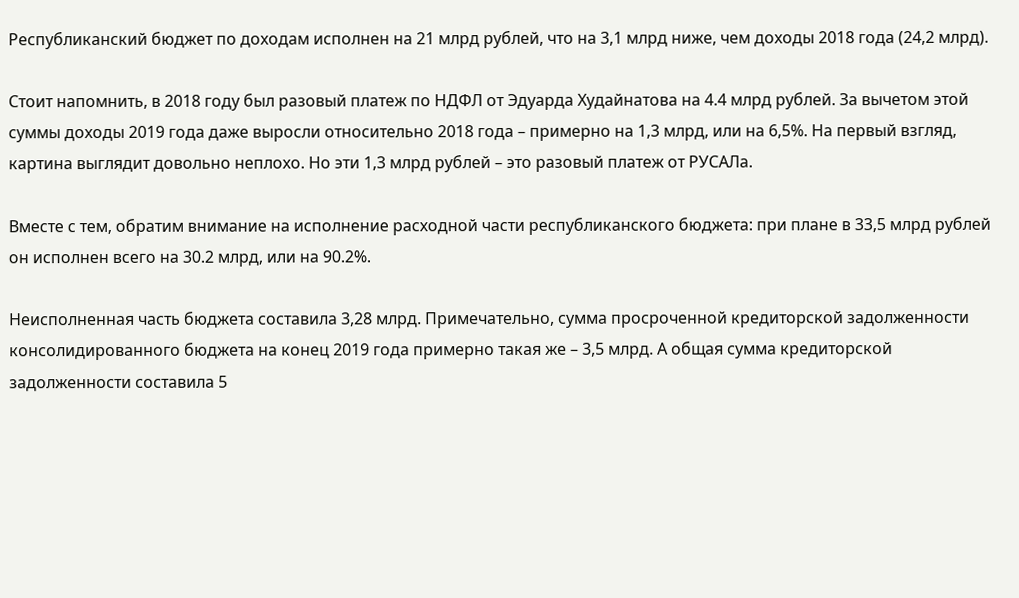Республиканский бюджет по доходам исполнен на 21 млрд рублей, что на 3,1 млрд ниже, чем доходы 2018 года (24,2 млрд).

Стоит напомнить, в 2018 году был разовый платеж по НДФЛ от Эдуарда Худайнатова на 4.4 млрд рублей. За вычетом этой суммы доходы 2019 года даже выросли относительно 2018 года – примерно на 1,3 млрд, или на 6,5%. На первый взгляд, картина выглядит довольно неплохо. Но эти 1,3 млрд рублей – это разовый платеж от РУСАЛа.

Вместе с тем, обратим внимание на исполнение расходной части республиканского бюджета: при плане в 33,5 млрд рублей он исполнен всего на 30.2 млрд, или на 90.2%.

Неисполненная часть бюджета составила 3,28 млрд. Примечательно, сумма просроченной кредиторской задолженности консолидированного бюджета на конец 2019 года примерно такая же – 3,5 млрд. А общая сумма кредиторской задолженности составила 5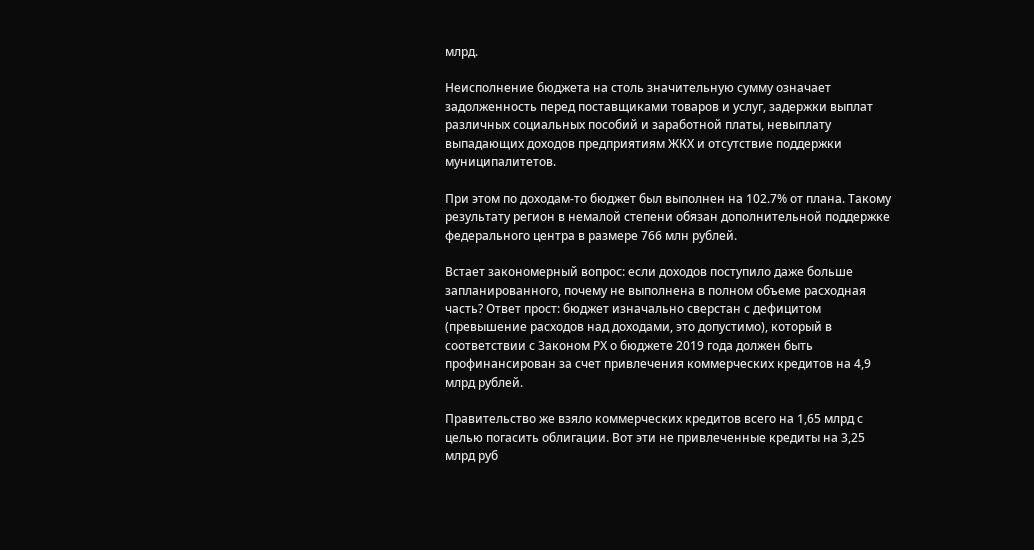млрд.

Неисполнение бюджета на столь значительную сумму означает задолженность перед поставщиками товаров и услуг, задержки выплат различных социальных пособий и заработной платы, невыплату выпадающих доходов предприятиям ЖКХ и отсутствие поддержки муниципалитетов.

При этом по доходам-то бюджет был выполнен на 102.7% от плана. Такому результату регион в немалой степени обязан дополнительной поддержке федерального центра в размере 766 млн рублей.

Встает закономерный вопрос: если доходов поступило даже больше запланированного, почему не выполнена в полном объеме расходная часть? Ответ прост: бюджет изначально сверстан с дефицитом (превышение расходов над доходами, это допустимо), который в соответствии с Законом РХ о бюджете 2019 года должен быть профинансирован за счет привлечения коммерческих кредитов на 4,9 млрд рублей.

Правительство же взяло коммерческих кредитов всего на 1,65 млрд с целью погасить облигации. Вот эти не привлеченные кредиты на 3,25 млрд руб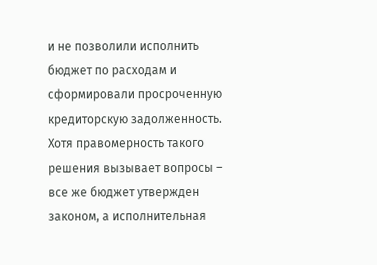и не позволили исполнить бюджет по расходам и сформировали просроченную кредиторскую задолженность. Хотя правомерность такого решения вызывает вопросы – все же бюджет утвержден законом, а исполнительная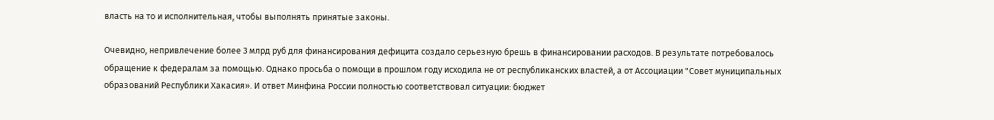власть на то и исполнительная, чтобы выполнять принятые законы.

Очевидно, непривлечение более 3 млрд руб для финансирования дефицита создало серьезную брешь в финансировании расходов. В результате потребовалось обращение к федералам за помощью. Однако просьба о помощи в прошлом году исходила не от республиканских властей, а от Ассоциации "Совет муниципальных образований Республики Хакасия». И ответ Минфина России полностью соответствовал ситуации: бюджет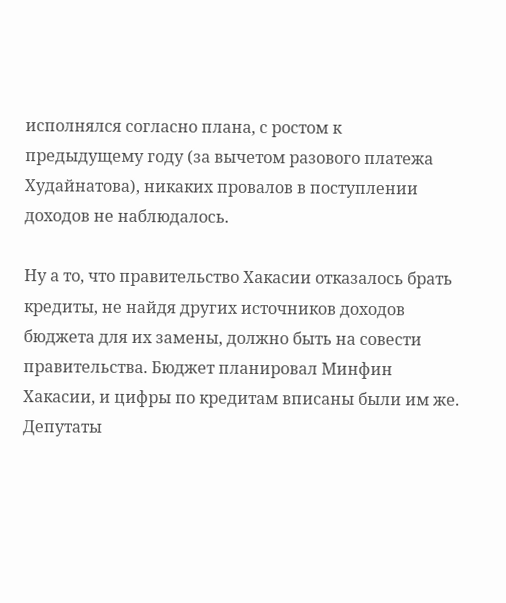исполнялся согласно плана, с ростом к предыдущему году (за вычетом разового платежа Худайнатова), никаких провалов в поступлении доходов не наблюдалось.

Ну а то, что правительство Хакасии отказалось брать кредиты, не найдя других источников доходов бюджета для их замены, должно быть на совести правительства. Бюджет планировал Минфин Хакасии, и цифры по кредитам вписаны были им же. Депутаты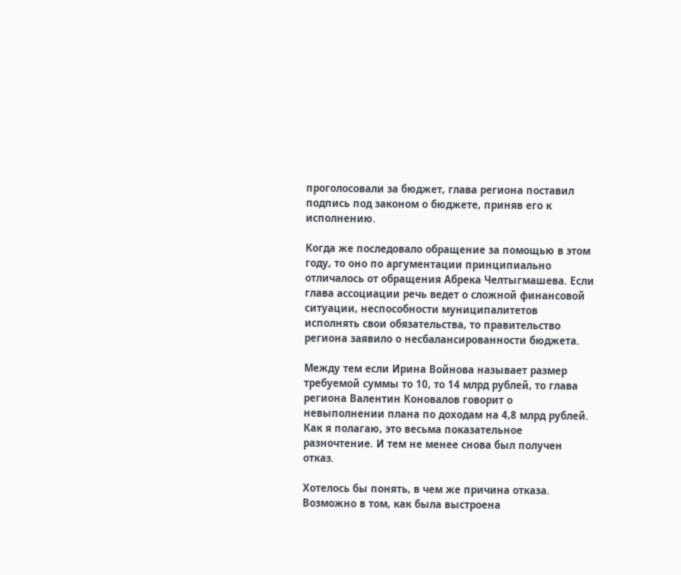проголосовали за бюджет, глава региона поставил подпись под законом о бюджете, приняв его к исполнению.

Когда же последовало обращение за помощью в этом году, то оно по аргументации принципиально отличалось от обращения Абрека Челтыгмашева. Если глава ассоциации речь ведет о сложной финансовой ситуации, неспособности муниципалитетов исполнять свои обязательства, то правительство региона заявило о несбалансированности бюджета.

Между тем если Ирина Войнова называет размер требуемой суммы то 10, то 14 млрд рублей, то глава региона Валентин Коновалов говорит о невыполнении плана по доходам на 4,8 млрд рублей. Как я полагаю, это весьма показательное разночтение. И тем не менее снова был получен отказ.

Хотелось бы понять, в чем же причина отказа. Возможно в том, как была выстроена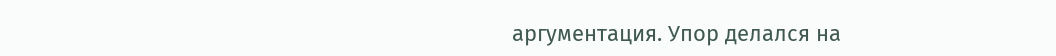аргументация. Упор делался на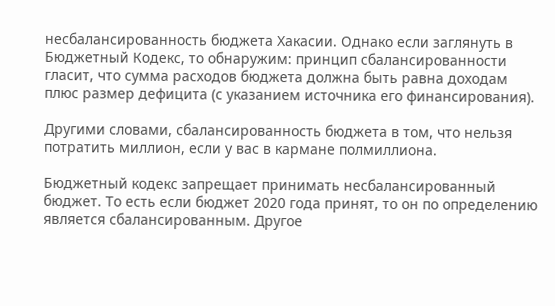несбалансированность бюджета Хакасии. Однако если заглянуть в Бюджетный Кодекс, то обнаружим: принцип сбалансированности гласит, что сумма расходов бюджета должна быть равна доходам плюс размер дефицита (с указанием источника его финансирования).

Другими словами, сбалансированность бюджета в том, что нельзя потратить миллион, если у вас в кармане полмиллиона.

Бюджетный кодекс запрещает принимать несбалансированный бюджет. То есть если бюджет 2020 года принят, то он по определению является сбалансированным. Другое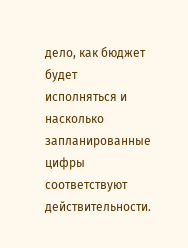дело, как бюджет будет исполняться и насколько запланированные цифры соответствуют действительности.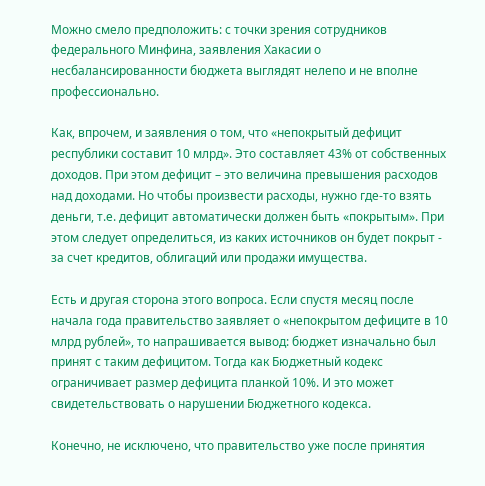Можно смело предположить: с точки зрения сотрудников федерального Минфина, заявления Хакасии о несбалансированности бюджета выглядят нелепо и не вполне профессионально.

Как, впрочем, и заявления о том, что «непокрытый дефицит республики составит 10 млрд». Это составляет 43% от собственных доходов. При этом дефицит – это величина превышения расходов над доходами. Но чтобы произвести расходы, нужно где-то взять деньги, т.е. дефицит автоматически должен быть «покрытым». При этом следует определиться, из каких источников он будет покрыт - за счет кредитов, облигаций или продажи имущества.

Есть и другая сторона этого вопроса. Если спустя месяц после начала года правительство заявляет о «непокрытом дефиците в 10 млрд рублей», то напрашивается вывод: бюджет изначально был принят с таким дефицитом. Тогда как Бюджетный кодекс ограничивает размер дефицита планкой 10%. И это может свидетельствовать о нарушении Бюджетного кодекса.

Конечно, не исключено, что правительство уже после принятия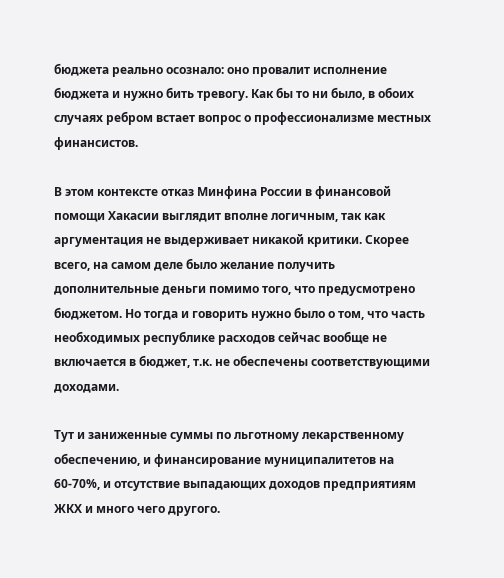бюджета реально осознало: оно провалит исполнение бюджета и нужно бить тревогу. Как бы то ни было, в обоих случаях ребром встает вопрос о профессионализме местных финансистов.

В этом контексте отказ Минфина России в финансовой помощи Хакасии выглядит вполне логичным, так как аргументация не выдерживает никакой критики. Скорее всего, на самом деле было желание получить дополнительные деньги помимо того, что предусмотрено бюджетом. Но тогда и говорить нужно было о том, что часть необходимых республике расходов сейчас вообще не включается в бюджет, т.к. не обеспечены соответствующими доходами.

Тут и заниженные суммы по льготному лекарственному обеспечению, и финансирование муниципалитетов на 60-70%, и отсутствие выпадающих доходов предприятиям ЖКХ и много чего другого.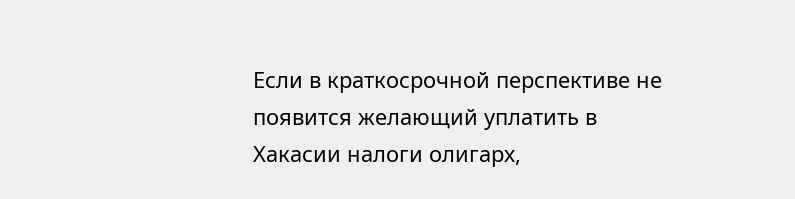Если в краткосрочной перспективе не появится желающий уплатить в Хакасии налоги олигарх,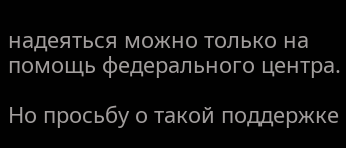надеяться можно только на помощь федерального центра.

Но просьбу о такой поддержке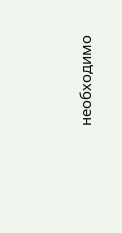необходимо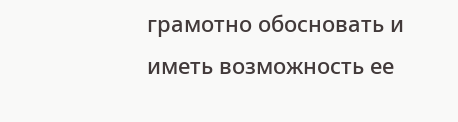грамотно обосновать и иметь возможность ее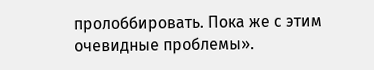пролоббировать. Пока же с этим очевидные проблемы».